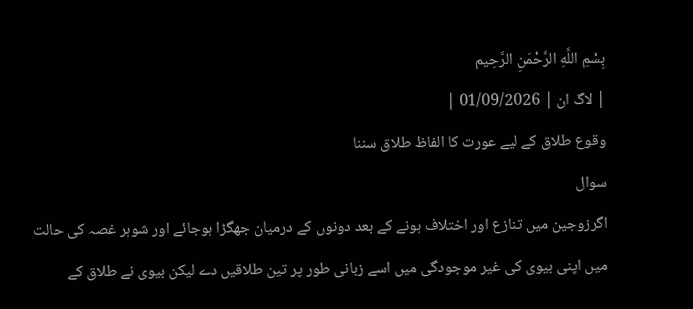بِسْمِ اللَّهِ الرَّحْمَنِ الرَّحِيم
| لاگ ان | 01/09/2026 |
وقوع طلاق کے لیے عورت کا الفاظ طلاق سننا
سوال
اگرزوجین میں تنازع اور اختلاف ہونے کے بعد دونوں کے درمیان جھگڑا ہوجائے اور شوہر غصہ کی حالت میں اپنی بیوی کی غیر موجودگی میں اسے زبانی طور پر تین طلاقیں دے لیکن بیوی نے طلاق کے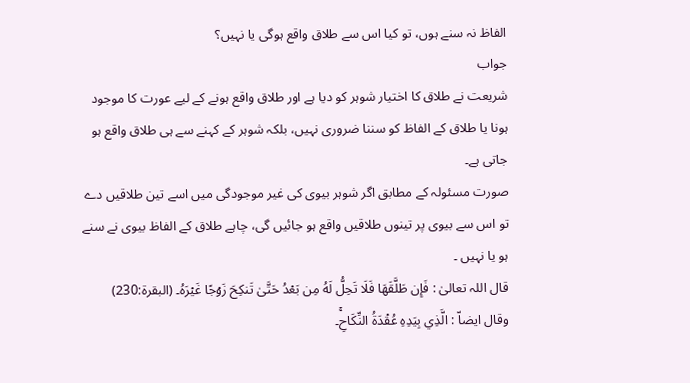الفاظ نہ سنے ہوں، تو کیا اس سے طلاق واقع ہوگی یا نہیں؟
جواب
شریعت نے طلاق کا اختیار شوہر کو دیا ہے اور طلاق واقع ہونے کے لیے عورت کا موجود ہونا یا طلاق کے الفاظ کو سننا ضروری نہیں، بلکہ شوہر کے کہنے سے ہی طلاق واقع ہو جاتی ہے۔
صورت مسئولہ کے مطابق اگر شوہر بیوی کی غیر موجودگی میں اسے تین طلاقیں دے تو اس سے بیوی پر تینوں طلاقیں واقع ہو جائیں گی، چاہے طلاق کے الفاظ بیوی نے سنے ہو یا نہیں ۔
قال اللہ تعالیٰ : فَإِن طَلَّقَهَا فَلَا تَحِلُّ لَهُ مِن بَعۡدُ حَتَّىٰ تَنكِحَ زَوۡجًا غَيۡرَهُ۔ (البقرۃ:230)
وقال ايضاّ : الَّذِي بِيَدِهِ عُقۡدَةُ النِّكَاحِۚ۔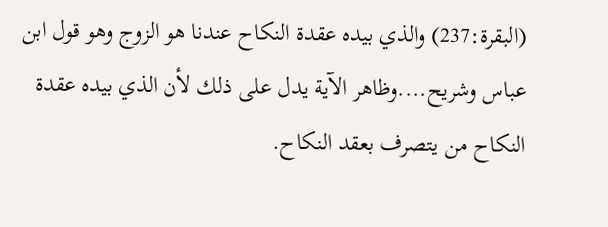(البقرة:237) والذي بيده عقدة النكاح عندنا هو الزوج وهو قول ابن عباس وشريح....وظاهر الآية يدل على ذلك لأن الذي بيده عقدة النكاح من يتصرف بعقد النكاح.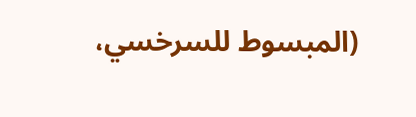(المبسوط للسرخسي،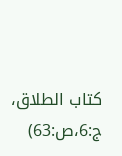كتاب الطلاق، ج:6،ص:63)